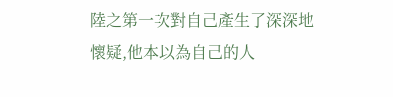陸之第一次對自己產生了深深地懷疑,他本以為自己的人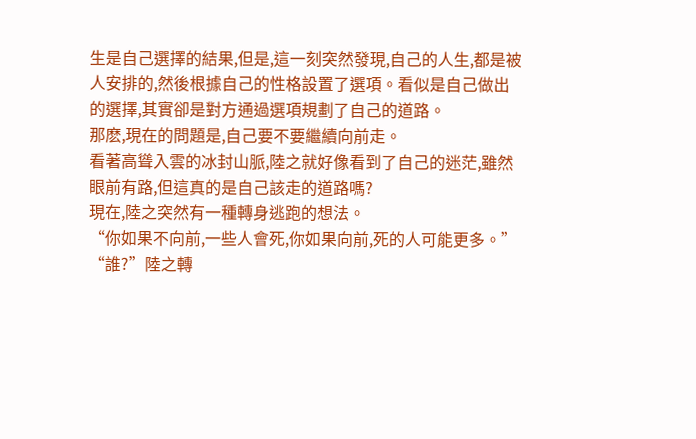生是自己選擇的結果,但是,這一刻突然發現,自己的人生,都是被人安排的,然後根據自己的性格設置了選項。看似是自己做出的選擇,其實卻是對方通過選項規劃了自己的道路。
那麽,現在的問題是,自己要不要繼續向前走。
看著高聳入雲的冰封山脈,陸之就好像看到了自己的迷茫,雖然眼前有路,但這真的是自己該走的道路嗎?
現在,陸之突然有一種轉身逃跑的想法。
“你如果不向前,一些人會死,你如果向前,死的人可能更多。”
“誰?”陸之轉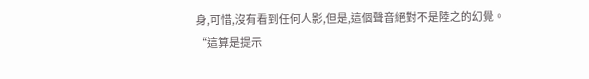身,可惜,沒有看到任何人影,但是,這個聲音絕對不是陸之的幻覺。
“這算是提示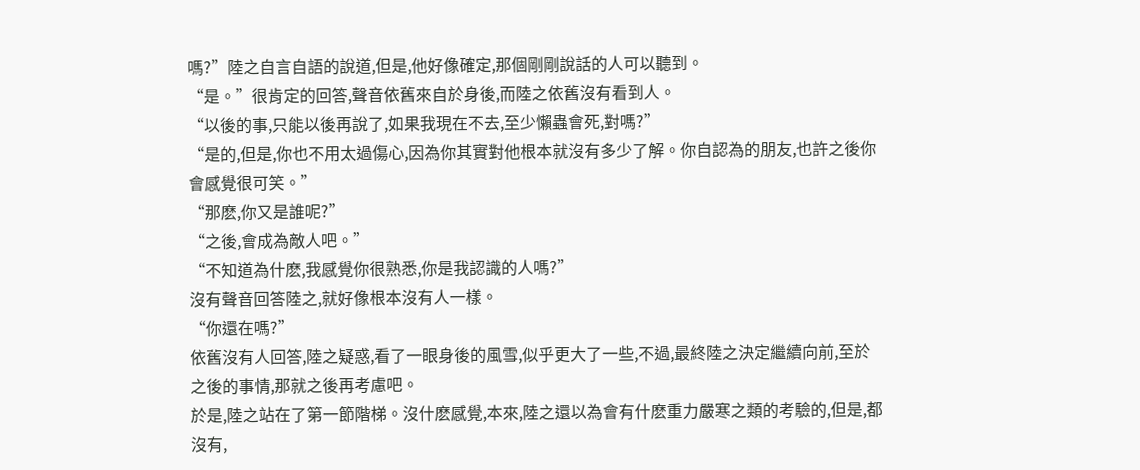嗎?”陸之自言自語的說道,但是,他好像確定,那個剛剛說話的人可以聽到。
“是。”很肯定的回答,聲音依舊來自於身後,而陸之依舊沒有看到人。
“以後的事,只能以後再說了,如果我現在不去,至少懶蟲會死,對嗎?”
“是的,但是,你也不用太過傷心,因為你其實對他根本就沒有多少了解。你自認為的朋友,也許之後你會感覺很可笑。”
“那麽,你又是誰呢?”
“之後,會成為敵人吧。”
“不知道為什麽,我感覺你很熟悉,你是我認識的人嗎?”
沒有聲音回答陸之,就好像根本沒有人一樣。
“你還在嗎?”
依舊沒有人回答,陸之疑惑,看了一眼身後的風雪,似乎更大了一些,不過,最終陸之決定繼續向前,至於之後的事情,那就之後再考慮吧。
於是,陸之站在了第一節階梯。沒什麽感覺,本來,陸之還以為會有什麽重力嚴寒之類的考驗的,但是,都沒有,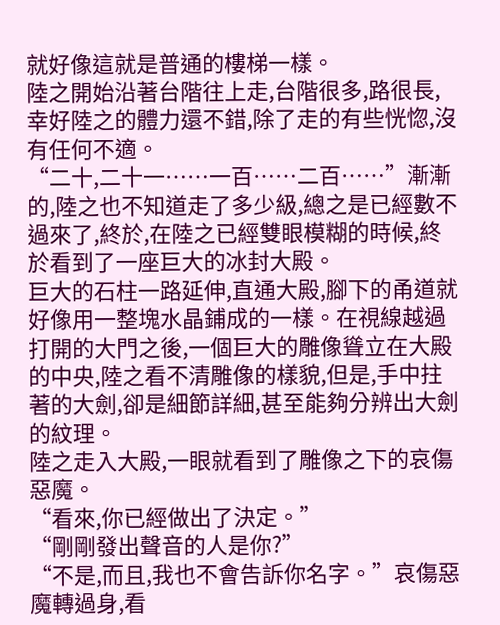就好像這就是普通的樓梯一樣。
陸之開始沿著台階往上走,台階很多,路很長,幸好陸之的體力還不錯,除了走的有些恍惚,沒有任何不適。
“二十,二十一……一百……二百……”漸漸的,陸之也不知道走了多少級,總之是已經數不過來了,終於,在陸之已經雙眼模糊的時候,終於看到了一座巨大的冰封大殿。
巨大的石柱一路延伸,直通大殿,腳下的甬道就好像用一整塊水晶鋪成的一樣。在視線越過打開的大門之後,一個巨大的雕像聳立在大殿的中央,陸之看不清雕像的樣貌,但是,手中拄著的大劍,卻是細節詳細,甚至能夠分辨出大劍的紋理。
陸之走入大殿,一眼就看到了雕像之下的哀傷惡魔。
“看來,你已經做出了決定。”
“剛剛發出聲音的人是你?”
“不是,而且,我也不會告訴你名字。”哀傷惡魔轉過身,看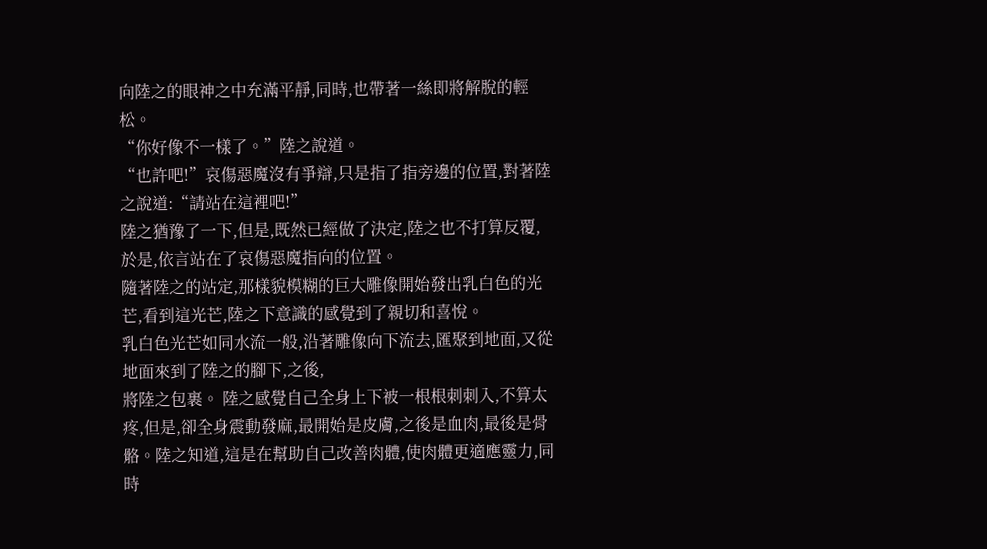向陸之的眼神之中充滿平靜,同時,也帶著一絲即將解脫的輕松。
“你好像不一樣了。”陸之說道。
“也許吧!”哀傷惡魔沒有爭辯,只是指了指旁邊的位置,對著陸之說道:“請站在這裡吧!”
陸之猶豫了一下,但是,既然已經做了決定,陸之也不打算反覆,於是,依言站在了哀傷惡魔指向的位置。
隨著陸之的站定,那樣貌模糊的巨大雕像開始發出乳白色的光芒,看到這光芒,陸之下意識的感覺到了親切和喜悅。
乳白色光芒如同水流一般,沿著雕像向下流去,匯聚到地面,又從地面來到了陸之的腳下,之後,
將陸之包裹。 陸之感覺自己全身上下被一根根刺刺入,不算太疼,但是,卻全身震動發麻,最開始是皮膚,之後是血肉,最後是骨骼。陸之知道,這是在幫助自己改善肉體,使肉體更適應靈力,同時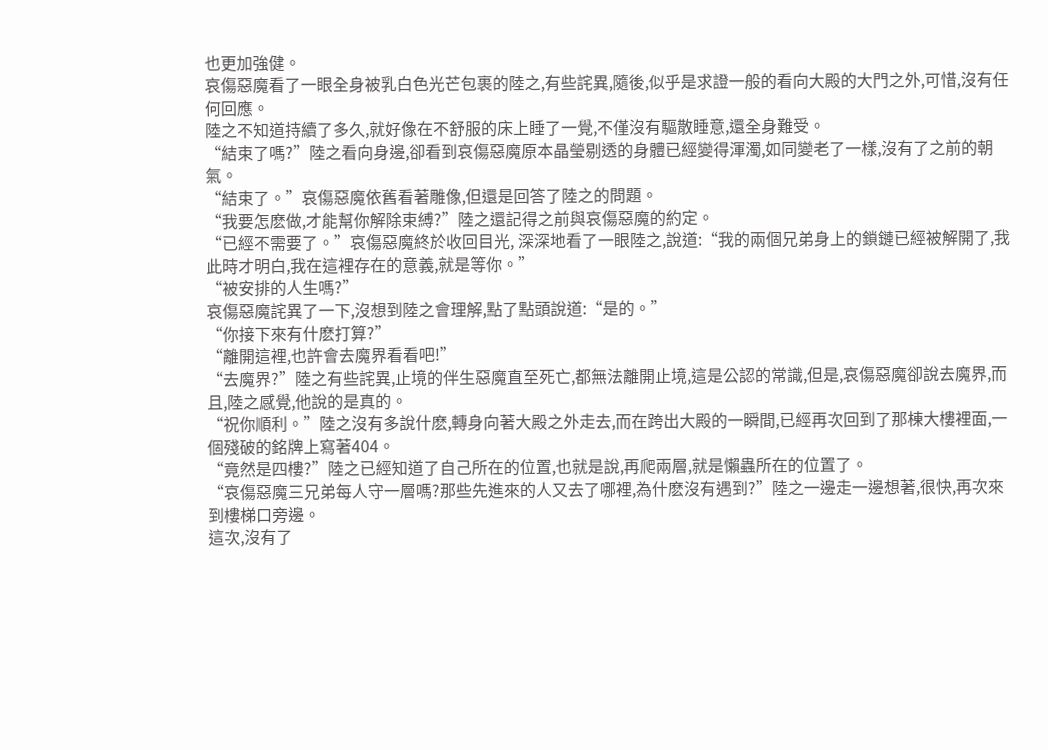也更加強健。
哀傷惡魔看了一眼全身被乳白色光芒包裹的陸之,有些詫異,隨後,似乎是求證一般的看向大殿的大門之外,可惜,沒有任何回應。
陸之不知道持續了多久,就好像在不舒服的床上睡了一覺,不僅沒有驅散睡意,還全身難受。
“結束了嗎?”陸之看向身邊,卻看到哀傷惡魔原本晶瑩剔透的身體已經變得渾濁,如同變老了一樣,沒有了之前的朝氣。
“結束了。”哀傷惡魔依舊看著雕像,但還是回答了陸之的問題。
“我要怎麽做,才能幫你解除束縛?”陸之還記得之前與哀傷惡魔的約定。
“已經不需要了。”哀傷惡魔終於收回目光, 深深地看了一眼陸之,說道:“我的兩個兄弟身上的鎖鏈已經被解開了,我此時才明白,我在這裡存在的意義,就是等你。”
“被安排的人生嗎?”
哀傷惡魔詫異了一下,沒想到陸之會理解,點了點頭說道:“是的。”
“你接下來有什麽打算?”
“離開這裡,也許會去魔界看看吧!”
“去魔界?”陸之有些詫異,止境的伴生惡魔直至死亡,都無法離開止境,這是公認的常識,但是,哀傷惡魔卻說去魔界,而且,陸之感覺,他說的是真的。
“祝你順利。”陸之沒有多說什麽,轉身向著大殿之外走去,而在跨出大殿的一瞬間,已經再次回到了那棟大樓裡面,一個殘破的銘牌上寫著404。
“竟然是四樓?”陸之已經知道了自己所在的位置,也就是說,再爬兩層,就是懶蟲所在的位置了。
“哀傷惡魔三兄弟每人守一層嗎?那些先進來的人又去了哪裡,為什麽沒有遇到?”陸之一邊走一邊想著,很快,再次來到樓梯口旁邊。
這次,沒有了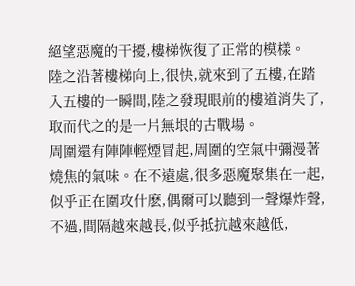絕望惡魔的干擾,樓梯恢復了正常的模樣。
陸之沿著樓梯向上,很快,就來到了五樓,在踏入五樓的一瞬間,陸之發現眼前的樓道消失了,取而代之的是一片無垠的古戰場。
周圍還有陣陣輕煙冒起,周圍的空氣中彌漫著燒焦的氣味。在不遠處,很多惡魔聚集在一起,似乎正在圍攻什麽,偶爾可以聽到一聲爆炸聲,不過,間隔越來越長,似乎抵抗越來越低,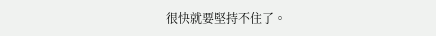很快就要堅持不住了。